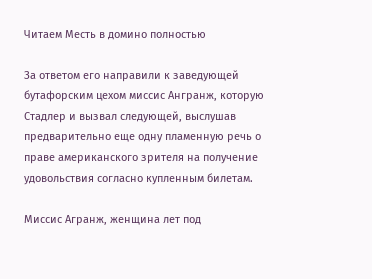Читаем Месть в домино полностью

За ответом его направили к заведующей бутафорским цехом миссис Ангранж, которую Стадлер и вызвал следующей, выслушав предварительно еще одну пламенную речь о праве американского зрителя на получение удовольствия согласно купленным билетам.

Миссис Агранж, женщина лет под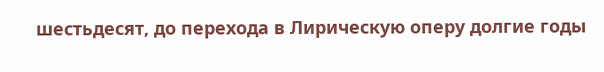шестьдесят, до перехода в Лирическую оперу долгие годы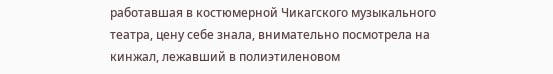работавшая в костюмерной Чикагского музыкального театра, цену себе знала, внимательно посмотрела на кинжал, лежавший в полиэтиленовом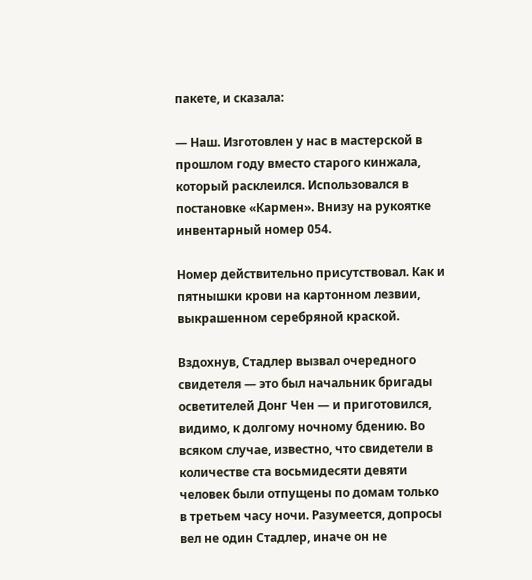пакете, и сказала:

— Наш. Изготовлен у нас в мастерской в прошлом году вместо старого кинжала, который расклеился. Использовался в постановке «Кармен». Внизу на рукоятке инвентарный номер 054.

Номер действительно присутствовал. Как и пятнышки крови на картонном лезвии, выкрашенном серебряной краской.

Вздохнув, Стадлер вызвал очередного свидетеля — это был начальник бригады осветителей Донг Чен — и приготовился, видимо, к долгому ночному бдению. Во всяком случае, известно, что свидетели в количестве ста восьмидесяти девяти человек были отпущены по домам только в третьем часу ночи. Разумеется, допросы вел не один Стадлер, иначе он не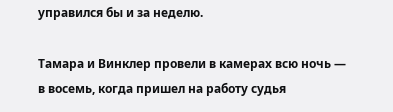управился бы и за неделю.

Тамара и Винклер провели в камерах всю ночь — в восемь, когда пришел на работу судья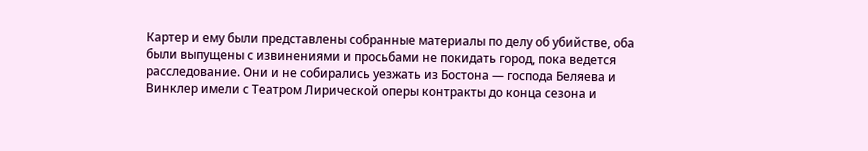Картер и ему были представлены собранные материалы по делу об убийстве, оба были выпущены с извинениями и просьбами не покидать город, пока ведется расследование. Они и не собирались уезжать из Бостона — господа Беляева и Винклер имели с Театром Лирической оперы контракты до конца сезона и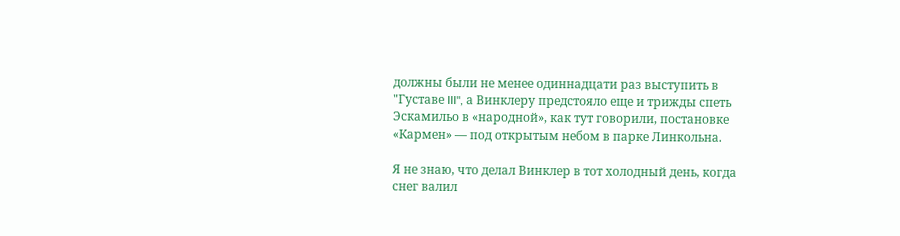должны были не менее одиннадцати раз выступить в "Густаве III", а Винклеру предстояло еще и трижды спеть Эскамильо в «народной», как тут говорили, постановке «Кармен» — под открытым небом в парке Линкольна.

Я не знаю, что делал Винклер в тот холодный день, когда снег валил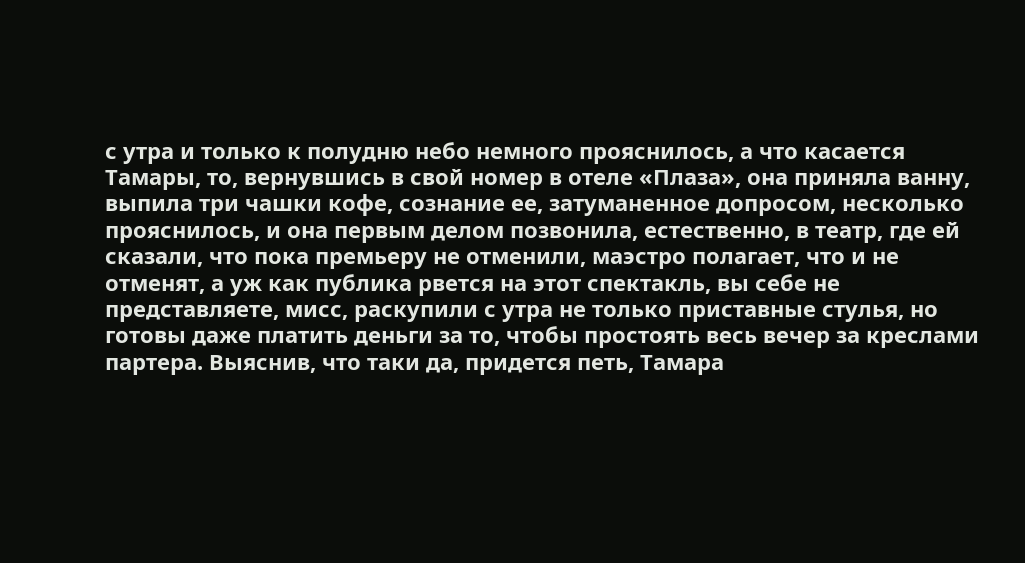с утра и только к полудню небо немного прояснилось, а что касается Тамары, то, вернувшись в свой номер в отеле «Плаза», она приняла ванну, выпила три чашки кофе, сознание ее, затуманенное допросом, несколько прояснилось, и она первым делом позвонила, естественно, в театр, где ей сказали, что пока премьеру не отменили, маэстро полагает, что и не отменят, а уж как публика рвется на этот спектакль, вы себе не представляете, мисс, раскупили с утра не только приставные стулья, но готовы даже платить деньги за то, чтобы простоять весь вечер за креслами партера. Выяснив, что таки да, придется петь, Тамара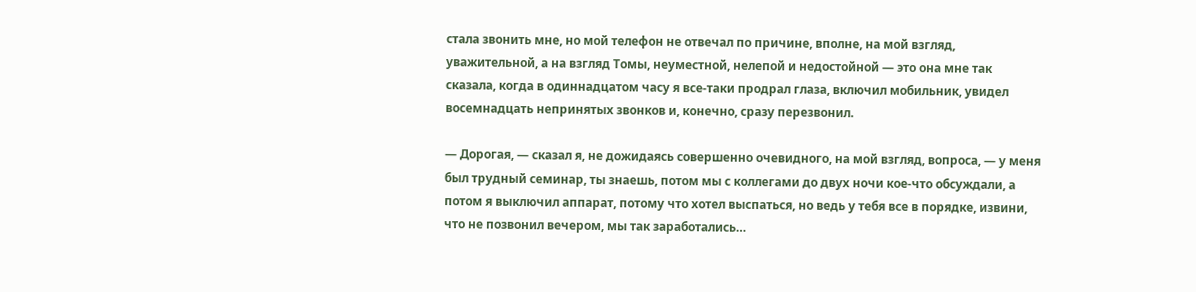стала звонить мне, но мой телефон не отвечал по причине, вполне, на мой взгляд, уважительной, а на взгляд Томы, неуместной, нелепой и недостойной — это она мне так сказала, когда в одиннадцатом часу я все-таки продрал глаза, включил мобильник, увидел восемнадцать непринятых звонков и, конечно, сразу перезвонил.

— Дорогая, — сказал я, не дожидаясь совершенно очевидного, на мой взгляд, вопроса, — у меня был трудный семинар, ты знаешь, потом мы с коллегами до двух ночи кое-что обсуждали, а потом я выключил аппарат, потому что хотел выспаться, но ведь у тебя все в порядке, извини, что не позвонил вечером, мы так заработались…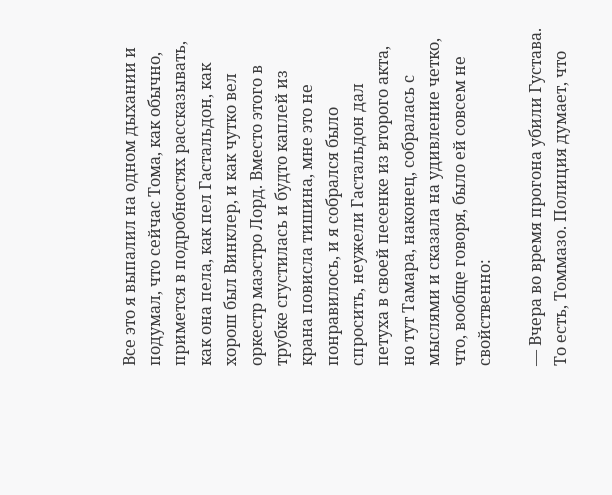Все это я выпалил на одном дыхании и подумал, что сейчас Тома, как обычно, примется в подробностях рассказывать, как она пела, как пел Гастальдон, как хорош был Винклер, и как чутко вел оркестр маэстро Лорд. Вместо этого в трубке сгустилась и будто каплей из крана повисла тишина, мне это не понравилось, и я собрался было спросить, неужели Гастальдон дал петуха в своей песенке из второго акта, но тут Тамара, наконец, собралась с мыслями и сказала на удивление четко, что, вообще говоря, было ей совсем не свойственно:

— Вчера во время прогона убили Густава. То есть, Томмазо. Полиция думает, что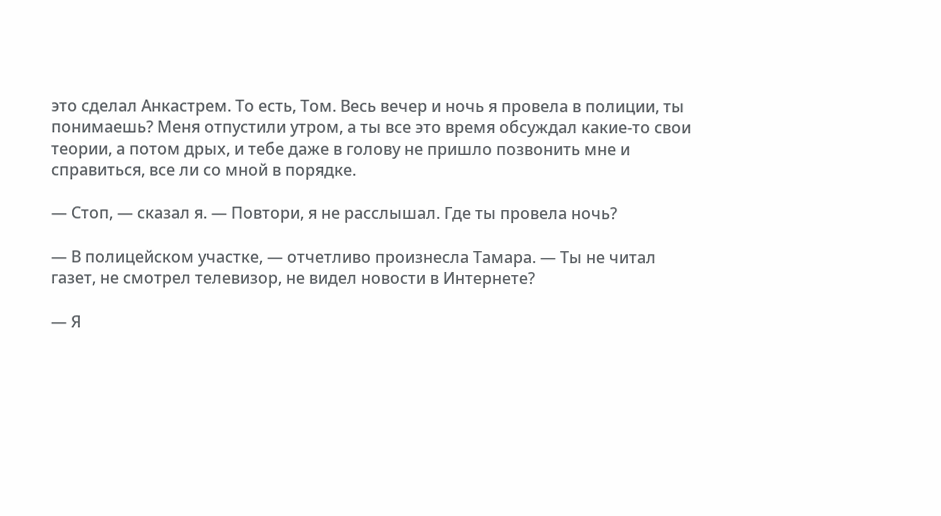это сделал Анкастрем. То есть, Том. Весь вечер и ночь я провела в полиции, ты понимаешь? Меня отпустили утром, а ты все это время обсуждал какие-то свои теории, а потом дрых, и тебе даже в голову не пришло позвонить мне и справиться, все ли со мной в порядке.

— Стоп, — сказал я. — Повтори, я не расслышал. Где ты провела ночь?

— В полицейском участке, — отчетливо произнесла Тамара. — Ты не читал газет, не смотрел телевизор, не видел новости в Интернете?

— Я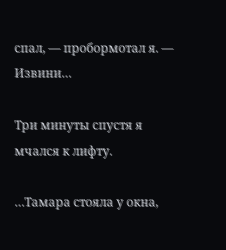спал, — пробормотал я. — Извини…

Три минуты спустя я мчался к лифту.

…Тамара стояла у окна,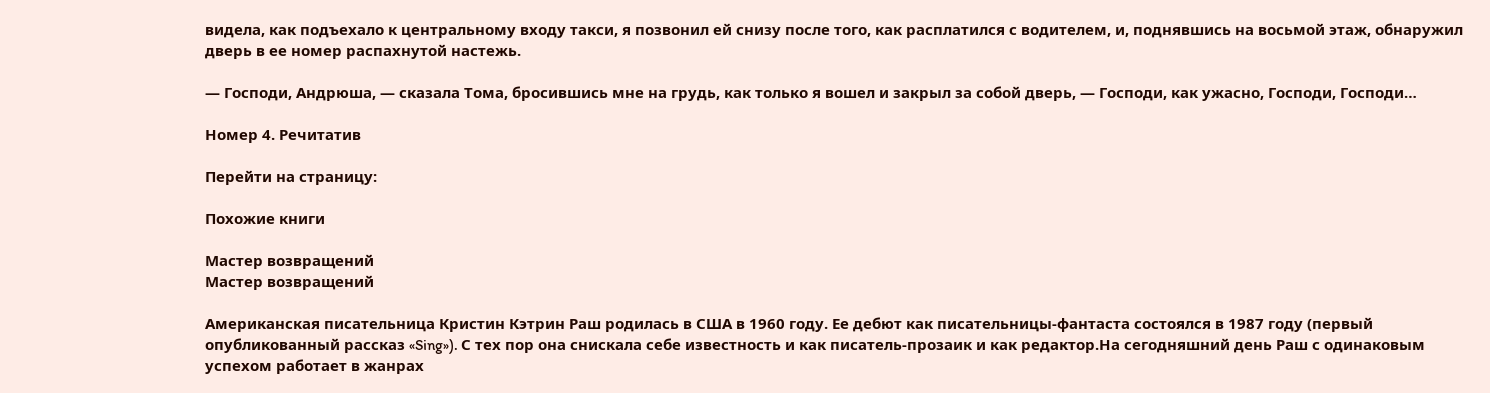видела, как подъехало к центральному входу такси, я позвонил ей снизу после того, как расплатился с водителем, и, поднявшись на восьмой этаж, обнаружил дверь в ее номер распахнутой настежь.

— Господи, Андрюша, — сказала Тома, бросившись мне на грудь, как только я вошел и закрыл за собой дверь, — Господи, как ужасно, Господи, Господи…

Номер 4. Речитатив

Перейти на страницу:

Похожие книги

Мастер возвращений
Мастер возвращений

Американская писательница Кристин Кэтрин Раш родилась в США в 1960 году. Ее дебют как писательницы-фантаста состоялся в 1987 году (первый опубликованный рассказ «Sing»). С тех пор она снискала себе известность и как писатель-прозаик и как редактор.На сегодняшний день Раш с одинаковым успехом работает в жанрах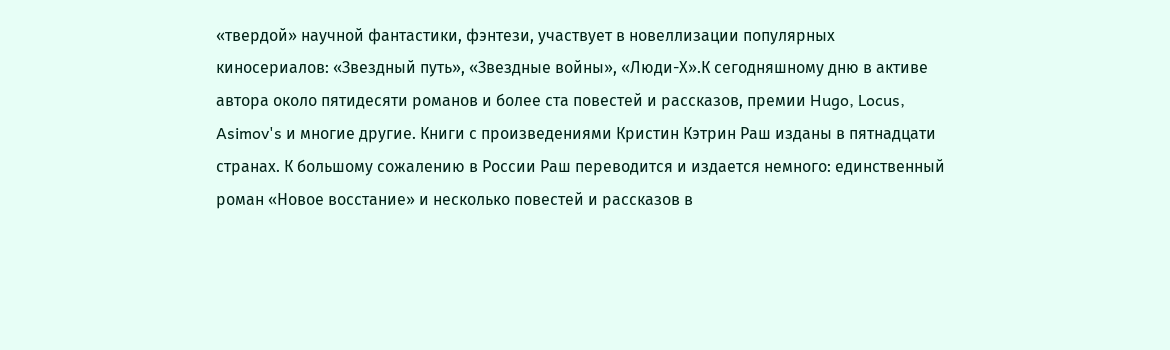«твердой» научной фантастики, фэнтези, участвует в новеллизации популярных киносериалов: «Звездный путь», «Звездные войны», «Люди-Х».К сегодняшному дню в активе автора около пятидесяти романов и более ста повестей и рассказов, премии Hugo, Locus, Asimov's и многие другие. Книги с произведениями Кристин Кэтрин Раш изданы в пятнадцати странах. К большому сожалению в России Раш переводится и издается немного: единственный роман «Новое восстание» и несколько повестей и рассказов в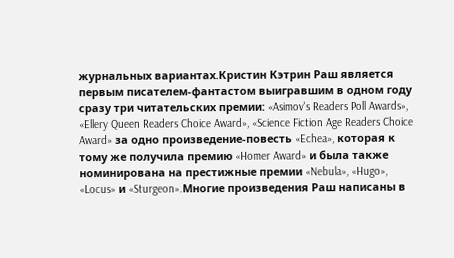журнальных вариантах.Кристин Кэтрин Раш является первым писателем-фантастом выигравшим в одном году сразу три читательских премии: «Asimov's Readers Poll Awards», «Ellery Queen Readers Choice Award», «Science Fiction Age Readers Choice Award» за одно произведение-повесть «Echea», которая к тому же получила премию «Homer Award» и была также номинирована на престижные премии «Nebula», «Hugo», «Locus» и «Sturgeon».Многие произведения Раш написаны в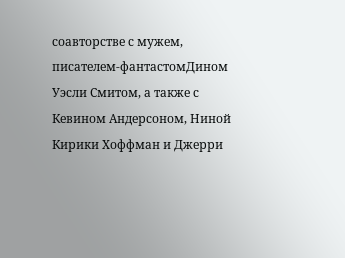соавторстве с мужем, писателем-фантастомДином Уэсли Смитом, а также с Кевином Андерсоном, Ниной Кирики Хоффман и Джерри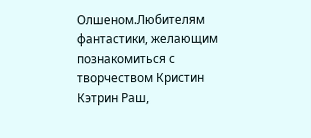Олшеном.Любителям фантастики, желающим познакомиться с творчеством Кристин Кэтрин Раш,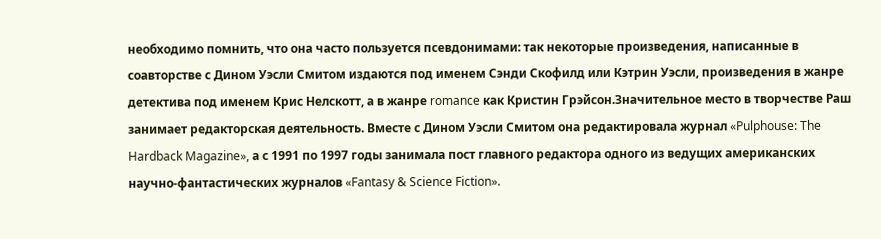необходимо помнить, что она часто пользуется псевдонимами: так некоторые произведения, написанные в соавторстве с Дином Уэсли Смитом издаются под именем Сэнди Скофилд или Кэтрин Уэсли, произведения в жанре детектива под именем Крис Нелскотт, а в жанре romance как Кристин Грэйсон.Значительное место в творчестве Раш занимает редакторская деятельность. Вместе с Дином Уэсли Смитом она редактировала журнал «Pulphouse: The Hardback Magazine», а с 1991 по 1997 годы занимала пост главного редактора одного из ведущих американских научно-фантастических журналов «Fantasy & Science Fiction».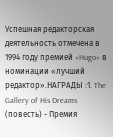Успешная редакторская деятельность отмечена в 1994 году премией «Hugo» в номинации «лучший редактор».НАГРАДЫ :1. The Gallery of His Dreams (повесть) - Премия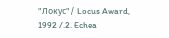"Локус"/ Locus Award, 1992 /.2. Echea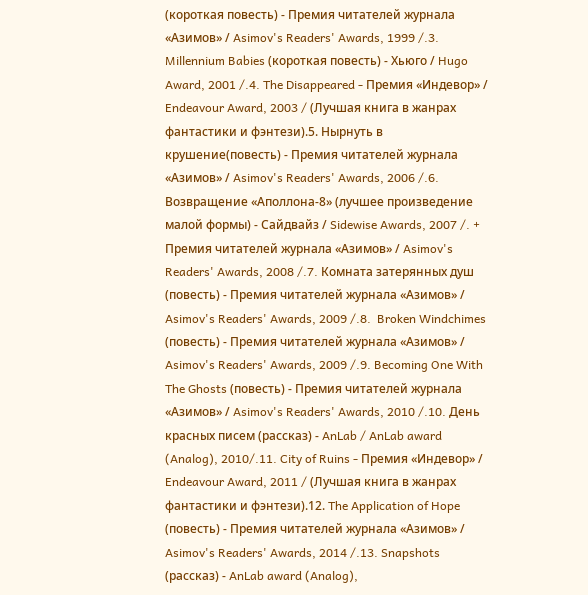(короткая повесть) - Премия читателей журнала «Азимов» / Asimov's Readers' Awards, 1999 /.3. Millennium Babies (короткая повесть) - Хьюго / Hugo Award, 2001 /.4. The Disappeared - Премия «Индевор» / Endeavour Award, 2003 / (Лучшая книга в жанрах фантастики и фэнтези).5. Нырнуть в крушение(повесть) - Премия читателей журнала «Азимов» / Asimov's Readers' Awards, 2006 /.6. Возвращение «Аполлона-8» (лучшее произведение малой формы) - Сайдвайз / Sidewise Awards, 2007 /. + Премия читателей журнала «Азимов» / Asimov's Readers' Awards, 2008 /.7. Комната затерянных душ (повесть) - Премия читателей журнала «Азимов» / Asimov's Readers' Awards, 2009 /.8.  Broken Windchimes (повесть) - Премия читателей журнала «Азимов» / Asimov's Readers' Awards, 2009 /.9. Becoming One With The Ghosts (повесть) - Премия читателей журнала «Азимов» / Asimov's Readers' Awards, 2010 /.10. День красных писем (рассказ) - AnLab / AnLab award (Analog), 2010/.11. City of Ruins - Премия «Индевор» / Endeavour Award, 2011 / (Лучшая книга в жанрах фантастики и фэнтези).12. The Application of Hope (повесть) - Премия читателей журнала «Азимов» / Asimov's Readers' Awards, 2014 /.13. Snapshots (рассказ) - AnLab award (Analog),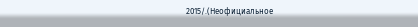2015/.(Неофициальное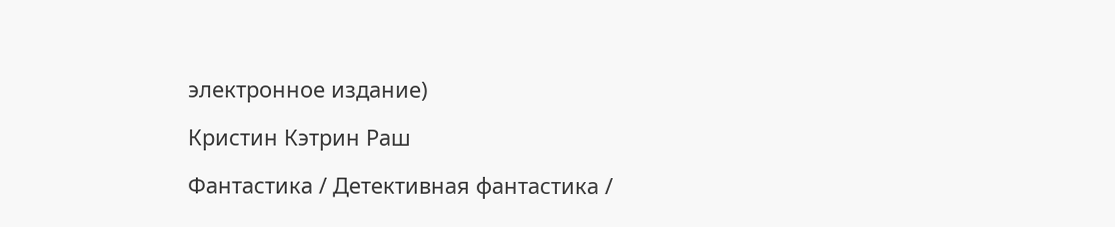электронное издание)

Кристин Кэтрин Раш

Фантастика / Детективная фантастика /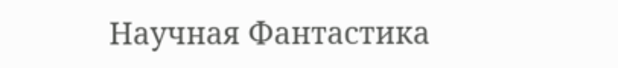Научная Фантастика